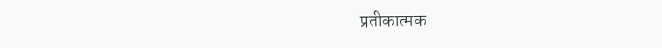प्रतीकात्मक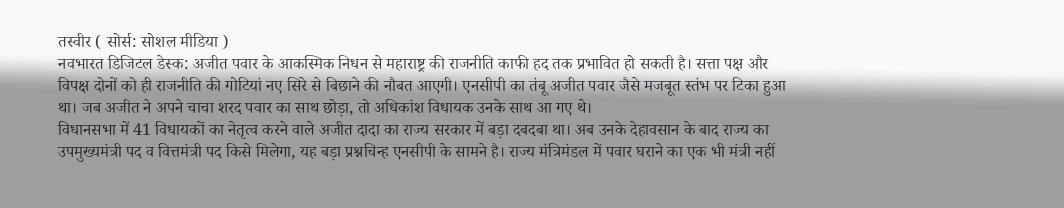तस्वीर ( सोर्स: सोशल मीडिया )
नवभारत डिजिटल डेस्क: अजीत पवार के आकस्मिक निधन से महाराष्ट्र की राजनीति काफी हद तक प्रभावित हो सकती है। सत्ता पक्ष और विपक्ष दोनों को ही राजनीति की गोटियां नए सिरे से बिछाने की नौबत आएगी। एनसीपी का तंबू अजीत पवार जैसे मजबूत स्तंभ पर टिका हुआ था। जब अजीत ने अपने चाचा शरद पवार का साथ छोड़ा, तो अधिकांश विधायक उनके साथ आ गए थे।
विधानसभा में 41 विधायकों का नेतृत्व करने वाले अजीत दादा का राज्य सरकार में बड़ा दबदबा था। अब उनके देहावसान के बाद राज्य का उपमुख्यमंत्री पद व वित्तमंत्री पद किसे मिलेगा, यह बड़ा प्रश्नचिन्ह एनसीपी के सामने है। राज्य मंत्रिमंडल में पवार घराने का एक भी मंत्री नहीं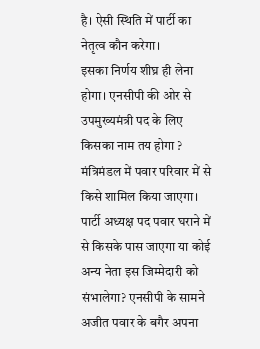है। ऐसी स्थिति में पार्टी का नेतृत्व कौन करेगा।
इसका निर्णय शीघ्र ही लेना होगा। एनसीपी की ओर से उपमुख्यमंत्री पद के लिए किसका नाम तय होगा ? मंत्रिमंडल में पवार परिवार में से किसे शामिल किया जाएगा। पार्टी अध्यक्ष पद पवार घराने में से किसके पास जाएगा या कोई अन्य नेता इस जिम्मेदारी को संभालेगा? एनसीपी के सामने अजीत पवार के बगैर अपना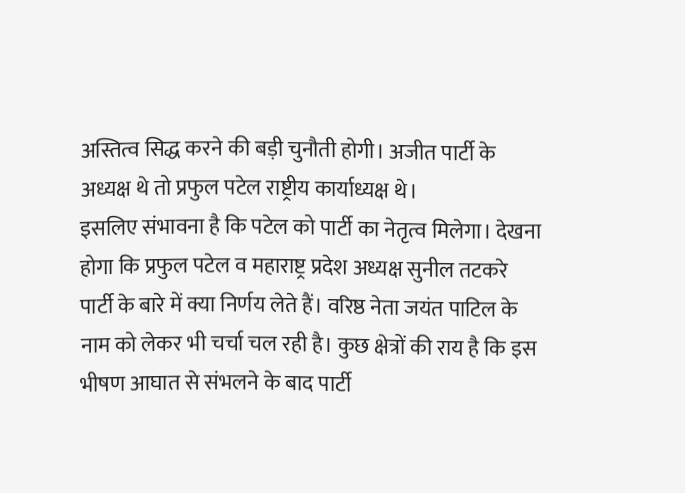अस्तित्व सिद्ध करने की बड़ी चुनौती होगी। अजीत पार्टी के अध्यक्ष थे तो प्रफुल पटेल राष्ट्रीय कार्याध्यक्ष थे।
इसलिए संभावना है कि पटेल को पार्टी का नेतृत्व मिलेगा। देखना होगा कि प्रफुल पटेल व महाराष्ट्र प्रदेश अध्यक्ष सुनील तटकरे पार्टी के बारे में क्या निर्णय लेते हैं। वरिष्ठ नेता जयंत पाटिल के नाम को लेकर भी चर्चा चल रही है। कुछ क्षेत्रों की राय है कि इस भीषण आघात से संभलने के बाद पार्टी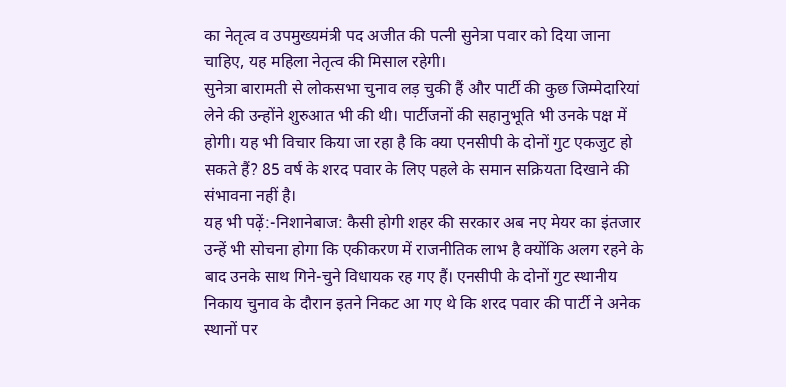का नेतृत्व व उपमुख्यमंत्री पद अजीत की पत्नी सुनेत्रा पवार को दिया जाना चाहिए, यह महिला नेतृत्व की मिसाल रहेगी।
सुनेत्रा बारामती से लोकसभा चुनाव लड़ चुकी हैं और पार्टी की कुछ जिम्मेदारियां लेने की उन्होंने शुरुआत भी की थी। पार्टीजनों की सहानुभूति भी उनके पक्ष में होगी। यह भी विचार किया जा रहा है कि क्या एनसीपी के दोनों गुट एकजुट हो सकते हैं? 85 वर्ष के शरद पवार के लिए पहले के समान सक्रियता दिखाने की संभावना नहीं है।
यह भी पढ़ें:-निशानेबाज: कैसी होगी शहर की सरकार अब नए मेयर का इंतजार
उन्हें भी सोचना होगा कि एकीकरण में राजनीतिक लाभ है क्योंकि अलग रहने के बाद उनके साथ गिने-चुने विधायक रह गए हैं। एनसीपी के दोनों गुट स्थानीय निकाय चुनाव के दौरान इतने निकट आ गए थे कि शरद पवार की पार्टी ने अनेक स्थानों पर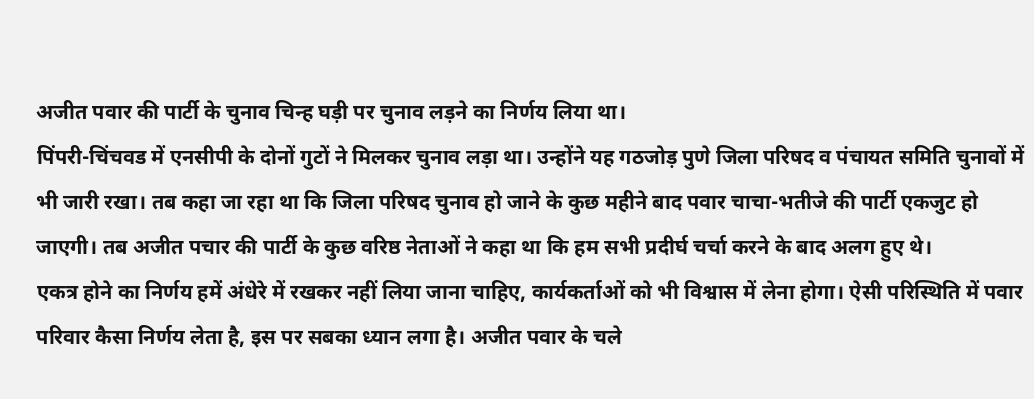अजीत पवार की पार्टी के चुनाव चिन्ह घड़ी पर चुनाव लड़ने का निर्णय लिया था।
पिंपरी-चिंचवड में एनसीपी के दोनों गुटों ने मिलकर चुनाव लड़ा था। उन्होंने यह गठजोड़ पुणे जिला परिषद व पंचायत समिति चुनावों में भी जारी रखा। तब कहा जा रहा था कि जिला परिषद चुनाव हो जाने के कुछ महीने बाद पवार चाचा-भतीजे की पार्टी एकजुट हो जाएगी। तब अजीत पचार की पार्टी के कुछ वरिष्ठ नेताओं ने कहा था कि हम सभी प्रदीर्घ चर्चा करने के बाद अलग हुए थे।
एकत्र होने का निर्णय हमें अंधेरे में रखकर नहीं लिया जाना चाहिए, कार्यकर्ताओं को भी विश्वास में लेना होगा। ऐसी परिस्थिति में पवार परिवार कैसा निर्णय लेता है, इस पर सबका ध्यान लगा है। अजीत पवार के चले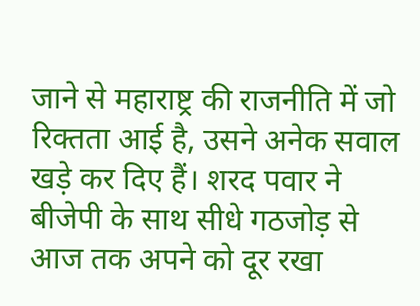जाने से महाराष्ट्र की राजनीति में जो रिक्तता आई है, उसने अनेक सवाल खड़े कर दिए हैं। शरद पवार ने बीजेपी के साथ सीधे गठजोड़ से आज तक अपने को दूर रखा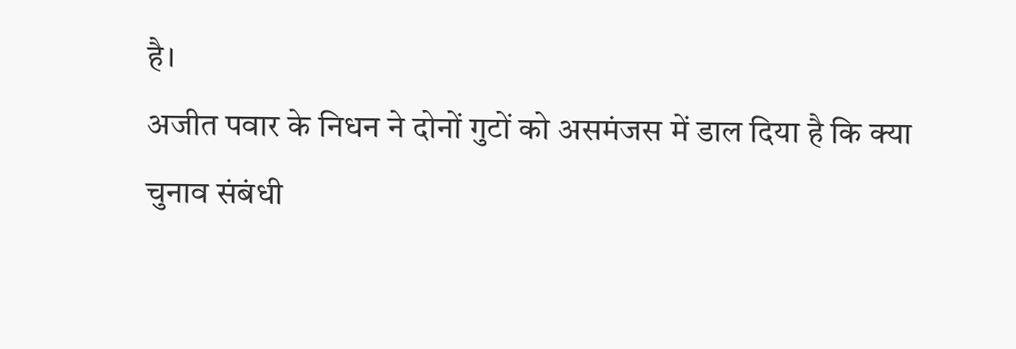है।
अजीत पवार के निधन ने दोनों गुटों को असमंजस में डाल दिया है कि क्या चुनाव संबंधी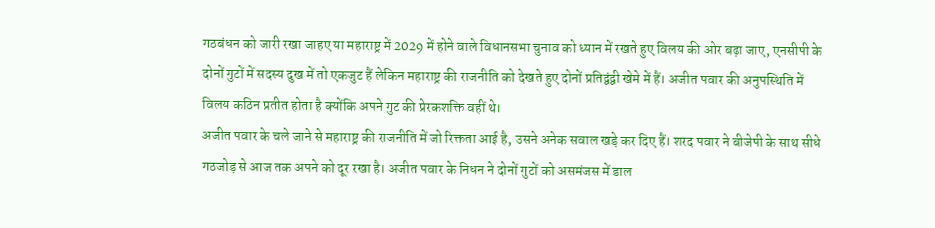गठबंधन को जारी रखा जाहए या महाराष्ट्र में 2029 में होने वाले विधानसभा चुनाव को ध्यान में रखते हुए विलय की ओर बढ़ा जाए, एनसीपी के दोनों गुटों में सदस्य दुख में तो एकजुट हैं लेकिन महाराष्ट्र की राजनीति को देखते हुए दोनों प्रतिद्वंद्वी खेमे में हैं। अजीत पवार की अनुपस्थिति में विलय कठिन प्रतीत होता है क्योंकि अपने गुट की प्रेरकशक्ति वहीं थे।
अजीत पवार के चले जाने से महाराष्ट्र की राजनीति में जो रिक्तता आई है, उसने अनेक सवाल खड़े कर दिए हैं। शरद पवार ने बीजेपी के साथ सीधे गठजोड़ से आज तक अपने को दूर रखा है। अजीत पवार के निधन ने दोनों गुटों को असमंजस में डाल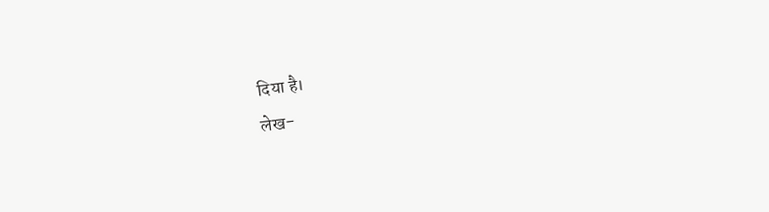दिया है।
लेख-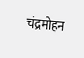चंद्रमोहन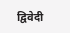द्विवेदी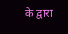के द्वारा